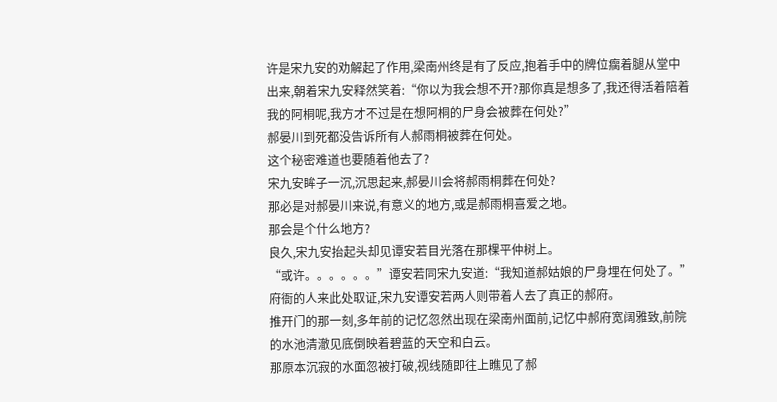许是宋九安的劝解起了作用,梁南州终是有了反应,抱着手中的牌位瘸着腿从堂中出来,朝着宋九安释然笑着:“你以为我会想不开?那你真是想多了,我还得活着陪着我的阿桐呢,我方才不过是在想阿桐的尸身会被葬在何处?”
郝晏川到死都没告诉所有人郝雨桐被葬在何处。
这个秘密难道也要随着他去了?
宋九安眸子一沉,沉思起来,郝晏川会将郝雨桐葬在何处?
那必是对郝晏川来说,有意义的地方,或是郝雨桐喜爱之地。
那会是个什么地方?
良久,宋九安抬起头却见谭安若目光落在那棵平仲树上。
“或许。。。。。。”谭安若同宋九安道:“我知道郝姑娘的尸身埋在何处了。”
府衙的人来此处取证,宋九安谭安若两人则带着人去了真正的郝府。
推开门的那一刻,多年前的记忆忽然出现在梁南州面前,记忆中郝府宽阔雅致,前院的水池清澈见底倒映着碧蓝的天空和白云。
那原本沉寂的水面忽被打破,视线随即往上瞧见了郝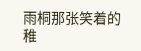雨桐那张笑着的稚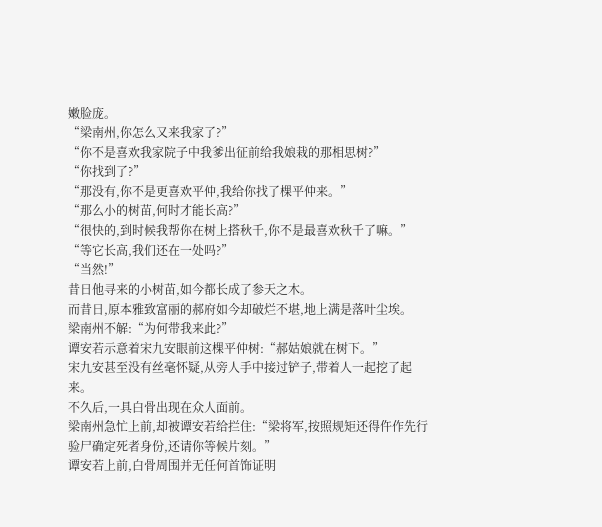嫩脸庞。
“梁南州,你怎么又来我家了?”
“你不是喜欢我家院子中我爹出征前给我娘栽的那相思树?”
“你找到了?”
“那没有,你不是更喜欢平仲,我给你找了棵平仲来。”
“那么小的树苗,何时才能长高?”
“很快的,到时候我帮你在树上搭秋千,你不是最喜欢秋千了嘛。”
“等它长高,我们还在一处吗?”
“当然!”
昔日他寻来的小树苗,如今都长成了参天之木。
而昔日,原本雅致富丽的郝府如今却破烂不堪,地上满是落叶尘埃。
梁南州不解:“为何带我来此?”
谭安若示意着宋九安眼前这棵平仲树:“郝姑娘就在树下。”
宋九安甚至没有丝毫怀疑,从旁人手中接过铲子,带着人一起挖了起来。
不久后,一具白骨出现在众人面前。
梁南州急忙上前,却被谭安若给拦住:“梁将军,按照规矩还得仵作先行验尸确定死者身份,还请你等候片刻。”
谭安若上前,白骨周围并无任何首饰证明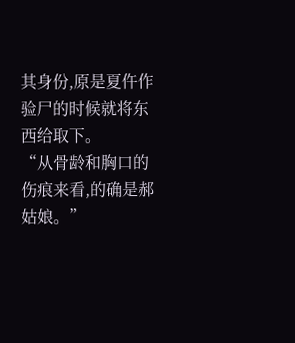其身份,原是夏仵作验尸的时候就将东西给取下。
“从骨龄和胸口的伤痕来看,的确是郝姑娘。”